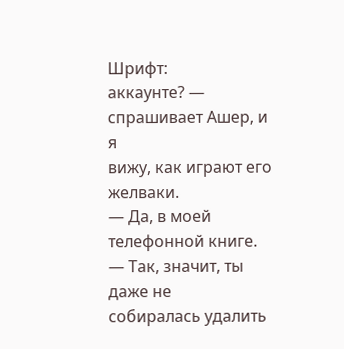Шрифт:
аккаунте? — спрашивает Ашер, и я
вижу, как играют его желваки.
— Да, в моей телефонной книге.
— Так, значит, ты даже не
собиралась удалить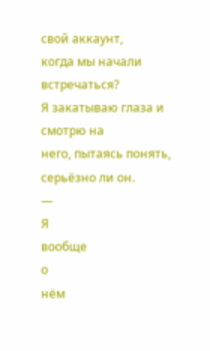свой аккаунт,
когда мы начали встречаться?
Я закатываю глаза и смотрю на
него, пытаясь понять, серьёзно ли он.
—
Я
вообще
о
нём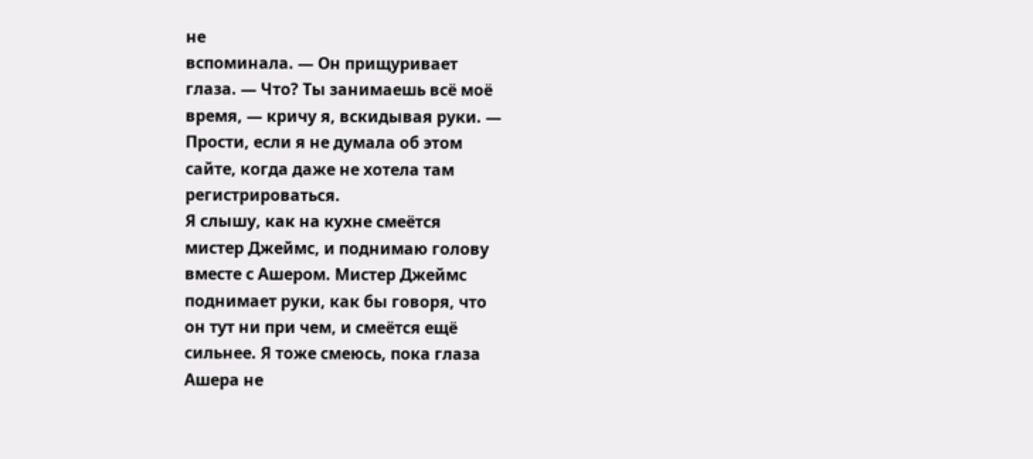не
вспоминала. — Он прищуривает
глаза. — Что? Ты занимаешь всё моё
время, — кричу я, вскидывая руки. —
Прости, если я не думала об этом
сайте, когда даже не хотела там
регистрироваться.
Я слышу, как на кухне смеётся
мистер Джеймс, и поднимаю голову
вместе с Ашером. Мистер Джеймс
поднимает руки, как бы говоря, что
он тут ни при чем, и смеётся ещё
сильнее. Я тоже смеюсь, пока глаза
Ашера не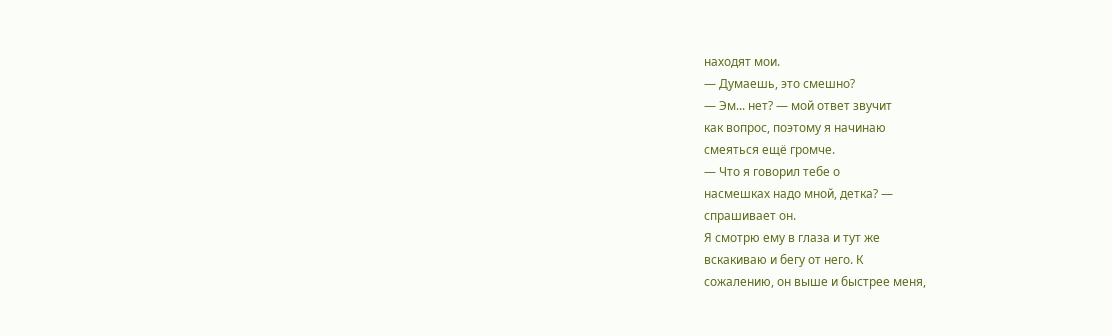находят мои.
— Думаешь, это смешно?
— Эм... нет? — мой ответ звучит
как вопрос, поэтому я начинаю
смеяться ещё громче.
— Что я говорил тебе о
насмешках надо мной, детка? —
спрашивает он.
Я смотрю ему в глаза и тут же
вскакиваю и бегу от него. К
сожалению, он выше и быстрее меня,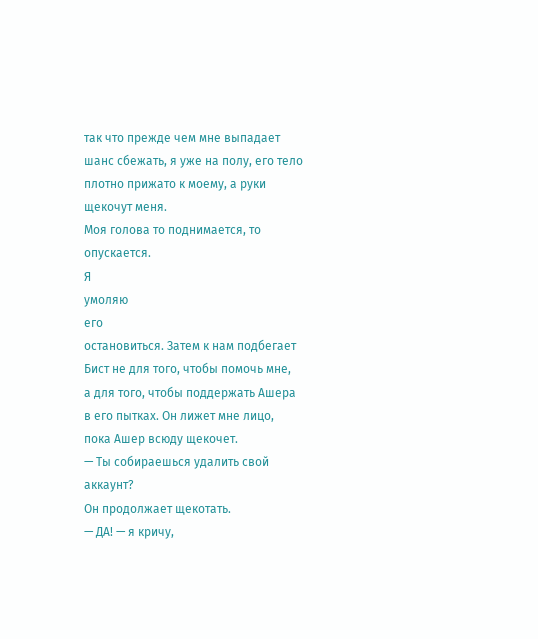так что прежде чем мне выпадает
шанс сбежать, я уже на полу, его тело
плотно прижато к моему, а руки
щекочут меня.
Моя голова то поднимается, то
опускается.
Я
умоляю
его
остановиться. Затем к нам подбегает
Бист не для того, чтобы помочь мне,
а для того, чтобы поддержать Ашера
в его пытках. Он лижет мне лицо,
пока Ашер всюду щекочет.
— Ты собираешься удалить свой
аккаунт?
Он продолжает щекотать.
— ДА! — я кричу,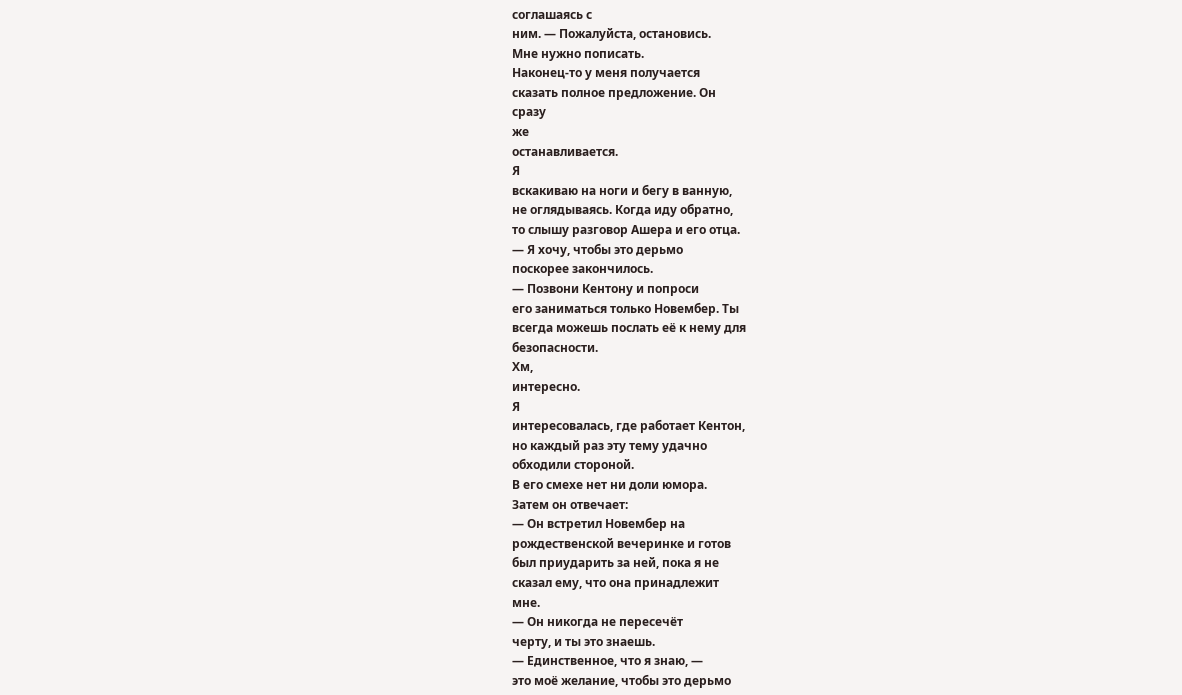соглашаясь с
ним. — Пожалуйста, остановись.
Мне нужно пописать.
Наконец-то у меня получается
сказать полное предложение. Он
сразу
же
останавливается.
Я
вскакиваю на ноги и бегу в ванную,
не оглядываясь. Когда иду обратно,
то слышу разговор Ашера и его отца.
— Я хочу, чтобы это дерьмо
поскорее закончилось.
— Позвони Кентону и попроси
его заниматься только Новембер. Ты
всегда можешь послать её к нему для
безопасности.
Хм,
интересно.
Я
интересовалась, где работает Кентон,
но каждый раз эту тему удачно
обходили стороной.
В его смехе нет ни доли юмора.
Затем он отвечает:
— Он встретил Новембер на
рождественской вечеринке и готов
был приударить за ней, пока я не
сказал ему, что она принадлежит
мне.
— Он никогда не пересечёт
черту, и ты это знаешь.
— Единственное, что я знаю, —
это моё желание, чтобы это дерьмо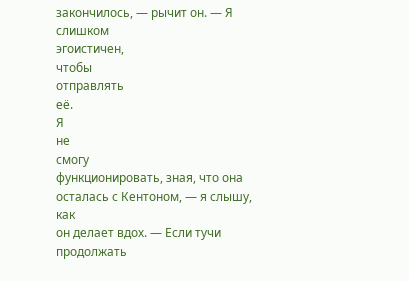закончилось, — рычит он. — Я
слишком
эгоистичен,
чтобы
отправлять
её.
Я
не
смогу
функционировать, зная, что она
осталась с Кентоном, — я слышу, как
он делает вдох. — Если тучи
продолжать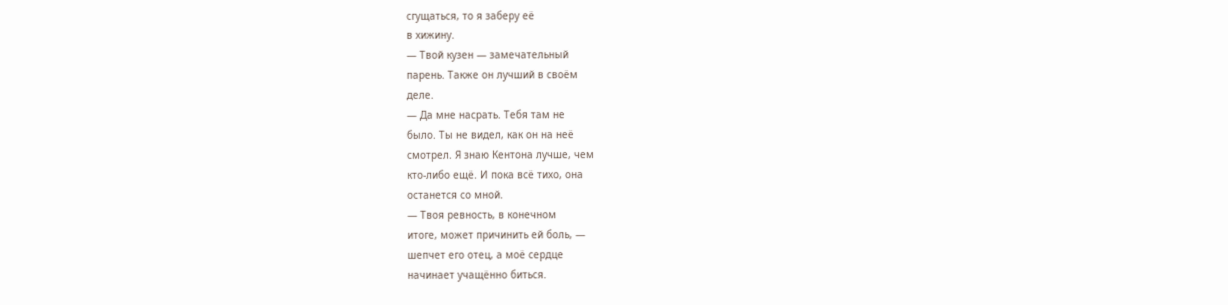сгущаться, то я заберу её
в хижину.
— Твой кузен — замечательный
парень. Также он лучший в своём
деле.
— Да мне насрать. Тебя там не
было. Ты не видел, как он на неё
смотрел. Я знаю Кентона лучше, чем
кто-либо ещё. И пока всё тихо, она
останется со мной.
— Твоя ревность, в конечном
итоге, может причинить ей боль, —
шепчет его отец, а моё сердце
начинает учащённо биться.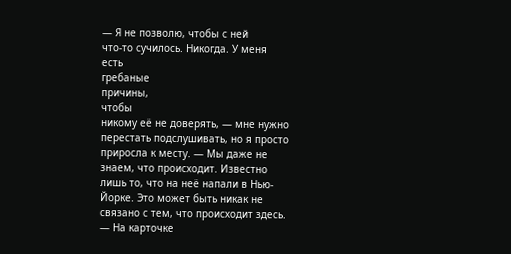— Я не позволю, чтобы с ней
что-то сучилось. Никогда. У меня
есть
гребаные
причины,
чтобы
никому её не доверять, — мне нужно
перестать подслушивать, но я просто
приросла к месту. — Мы даже не
знаем, что происходит. Известно
лишь то, что на неё напали в Нью-
Йорке. Это может быть никак не
связано с тем, что происходит здесь.
— На карточке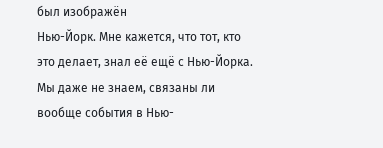был изображён
Нью-Йорк. Мне кажется, что тот, кто
это делает, знал её ещё с Нью-Йорка.
Мы даже не знаем, связаны ли
вообще события в Нью-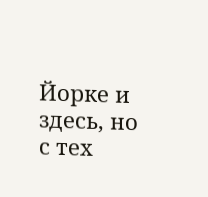Йорке и
здесь, но с тех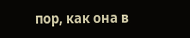пор, как она в